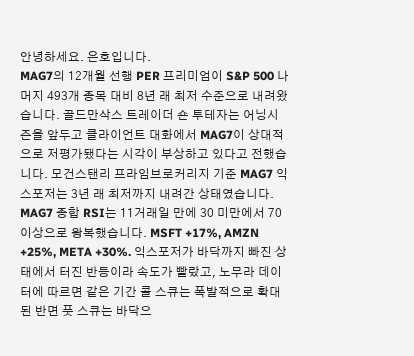안녕하세요. 은호입니다.
MAG7의 12개월 선행 PER 프리미엄이 S&P 500 나머지 493개 종목 대비 8년 래 최저 수준으로 내려왔습니다. 골드만삭스 트레이더 숀 투테자는 어닝시즌을 앞두고 클라이언트 대화에서 MAG7이 상대적으로 저평가됐다는 시각이 부상하고 있다고 전했습니다. 모건스탠리 프라임브로커리지 기준 MAG7 익스포저는 3년 래 최저까지 내려간 상태였습니다.
MAG7 종합 RSI는 11거래일 만에 30 미만에서 70 이상으로 왕복했습니다. MSFT +17%, AMZN +25%, META +30%. 익스포저가 바닥까지 빠진 상태에서 터진 반등이라 속도가 빨랐고, 노무라 데이터에 따르면 같은 기간 콜 스큐는 폭발적으로 확대된 반면 풋 스큐는 바닥으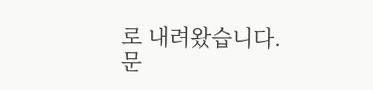로 내려왔습니다.
문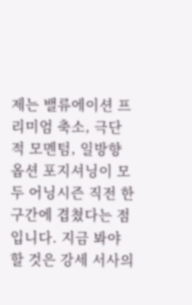제는 밸류에이션 프리미엄 축소, 극단적 모멘텀, 일방향 옵션 포지셔닝이 모두 어닝시즌 직전 한 구간에 겹쳤다는 점입니다. 지금 봐야 할 것은 강세 서사의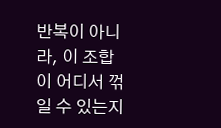반복이 아니라, 이 조합이 어디서 꺾일 수 있는지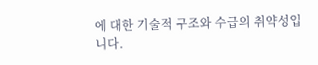에 대한 기술적 구조와 수급의 취약성입니다.